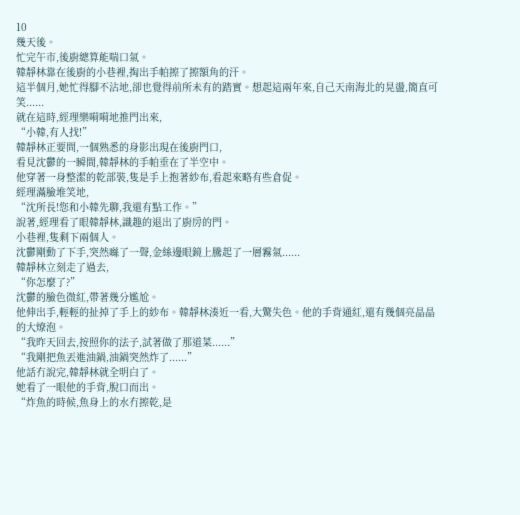10
幾天後。
忙完午市,後廚總算能喘口氣。
韓靜林靠在後廚的小巷裡,掏出手帕擦了擦額角的汗。
這半個月,她忙得腳不沾地,卻也覺得前所未有的踏實。想起這兩年來,自己天南海北的晃盪,簡直可笑......
就在這時,經理樂嗬嗬地推門出來,
“小韓,有人找!”
韓靜林正要問,一個熟悉的身影出現在後廚門口,
看見沈鬱的一瞬間,韓靜林的手帕垂在了半空中。
他穿著一身整潔的乾部裝,隻是手上抱著紗布,看起來略有些倉促。
經理滿臉堆笑地,
“沈所長!您和小韓先聊,我還有點工作。”
說著,經理看了眼韓靜林,識趣的退出了廚房的門。
小巷裡,隻剩下兩個人。
沈鬱剛動了下手,突然噝了一聲,金絲邊眼鏡上騰起了一層霧氣......
韓靜林立刻走了過去,
“你怎麼了?”
沈鬱的臉色微紅,帶著幾分尷尬。
他伸出手,輕輕的扯掉了手上的紗布。韓靜林湊近一看,大驚失色。他的手背通紅,還有幾個亮晶晶的大燎泡。
“我昨天回去,按照你的法子,試著做了那道菜......”
“我剛把魚丟進油鍋,油鍋突然炸了......”
他話冇說完,韓靜林就全明白了。
她看了一眼他的手背,脫口而出。
“炸魚的時候,魚身上的水冇擦乾,是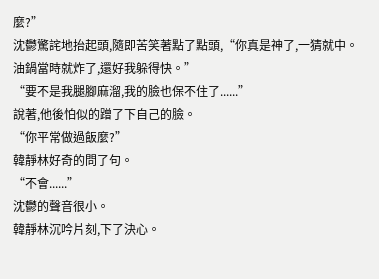麼?”
沈鬱驚詫地抬起頭,隨即苦笑著點了點頭,“你真是神了,一猜就中。油鍋當時就炸了,還好我躲得快。”
“要不是我腿腳麻溜,我的臉也保不住了......”
說著,他後怕似的蹭了下自己的臉。
“你平常做過飯麼?”
韓靜林好奇的問了句。
“不會......”
沈鬱的聲音很小。
韓靜林沉吟片刻,下了決心。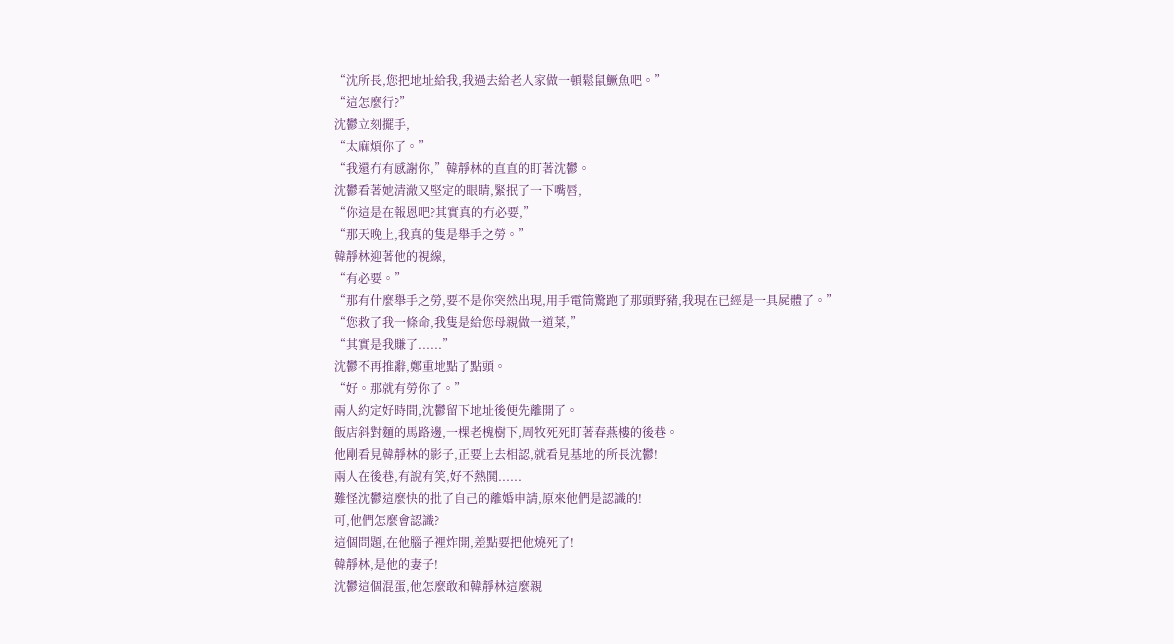“沈所長,您把地址給我,我過去給老人家做一頓鬆鼠鱖魚吧。”
“這怎麼行?”
沈鬱立刻擺手,
“太麻煩你了。”
“我還冇有感謝你,”韓靜林的直直的盯著沈鬱。
沈鬱看著她清澈又堅定的眼睛,緊抿了一下嘴唇,
“你這是在報恩吧?其實真的冇必要,”
“那天晚上,我真的隻是舉手之勞。”
韓靜林迎著他的視線,
“有必要。”
“那有什麼舉手之勞,要不是你突然出現,用手電筒驚跑了那頭野豬,我現在已經是一具屍體了。”
“您救了我一條命,我隻是給您母親做一道菜,”
“其實是我賺了......”
沈鬱不再推辭,鄭重地點了點頭。
“好。那就有勞你了。”
兩人約定好時間,沈鬱留下地址後便先離開了。
飯店斜對麵的馬路邊,一棵老槐樹下,周牧死死盯著春燕樓的後巷。
他剛看見韓靜林的影子,正要上去相認,就看見基地的所長沈鬱!
兩人在後巷,有說有笑,好不熱鬨......
難怪沈鬱這麼快的批了自己的離婚申請,原來他們是認識的!
可,他們怎麼會認識?
這個問題,在他腦子裡炸開,差點要把他燒死了!
韓靜林,是他的妻子!
沈鬱這個混蛋,他怎麼敢和韓靜林這麼親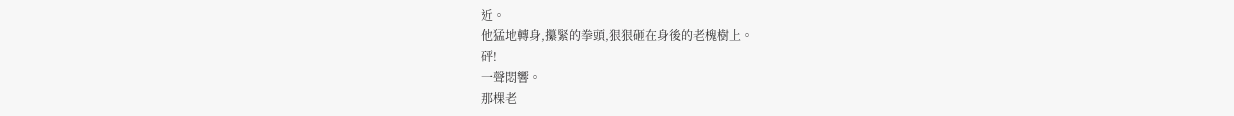近。
他猛地轉身,攥緊的拳頭,狠狠砸在身後的老槐樹上。
砰!
一聲悶響。
那棵老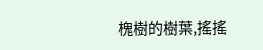槐樹的樹葉,搖搖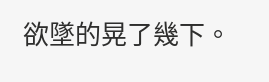欲墜的晃了幾下。